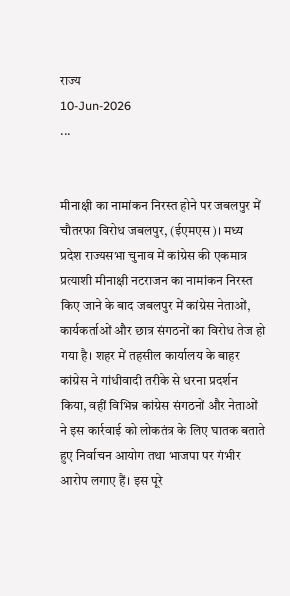राज्य
10-Jun-2026
...


मीनाक्षी का नामांकन निरस्त होने पर जबलपुर में चौतरफा विरोध जबलपुर, (ईएमएस)। मध्य प्रदेश राज्यसभा चुनाव में कांग्रेस की एकमात्र प्रत्याशी मीनाक्षी नटराजन का नामांकन निरस्त किए जाने के बाद जबलपुर में कांग्रेस नेताओं, कार्यकर्ताओं और छात्र संगठनों का विरोध तेज हो गया है। शहर में तहसील कार्यालय के बाहर कांग्रेस ने गांधीवादी तरीके से धरना प्रदर्शन किया, वहीं विभिन्न कांग्रेस संगठनों और नेताओं ने इस कार्रवाई को लोकतंत्र के लिए घातक बताते हुए निर्वाचन आयोग तथा भाजपा पर गंभीर आरोप लगाए हैं। इस पूरे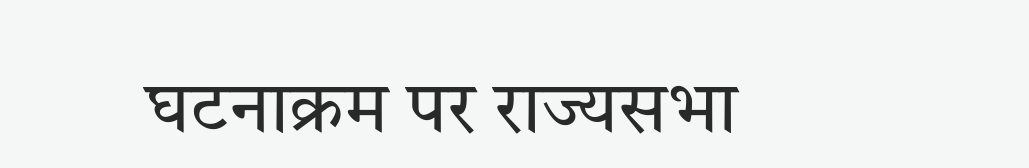घटनाक्रम पर राज्यसभा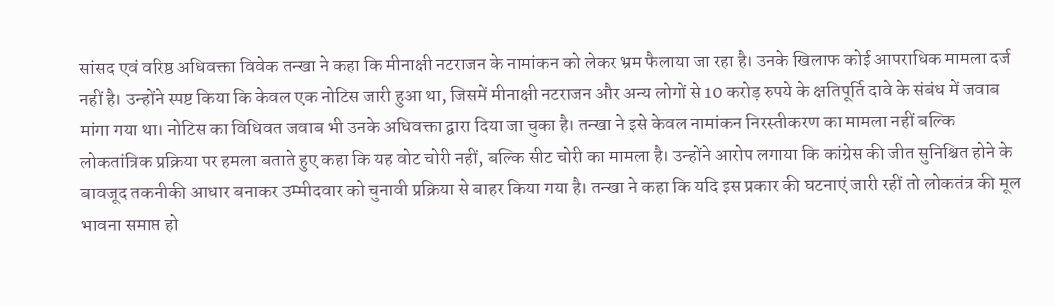सांसद एवं वरिष्ठ अधिवक्ता विवेक तन्खा ने कहा कि मीनाक्षी नटराजन के नामांकन को लेकर भ्रम फैलाया जा रहा है। उनके खिलाफ कोई आपराधिक मामला दर्ज नहीं है। उन्होंने स्पष्ट किया कि केवल एक नोटिस जारी हुआ था, जिसमें मीनाक्षी नटराजन और अन्य लोगों से 10 करोड़ रुपये के क्षतिपूर्ति दावे के संबंध में जवाब मांगा गया था। नोटिस का विधिवत जवाब भी उनके अधिवक्ता द्वारा दिया जा चुका है। तन्खा ने इसे केवल नामांकन निरस्तीकरण का मामला नहीं बल्कि लोकतांत्रिक प्रक्रिया पर हमला बताते हुए कहा कि यह वोट चोरी नहीं, बल्कि सीट चोरी का मामला है। उन्होंने आरोप लगाया कि कांग्रेस की जीत सुनिश्चित होने के बावजूद तकनीकी आधार बनाकर उम्मीदवार को चुनावी प्रक्रिया से बाहर किया गया है। तन्खा ने कहा कि यदि इस प्रकार की घटनाएं जारी रहीं तो लोकतंत्र की मूल भावना समाप्त हो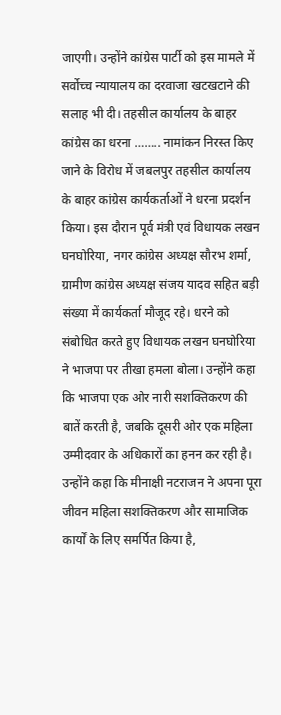जाएगी। उन्होंने कांग्रेस पार्टी को इस मामले में सर्वोच्च न्यायालय का दरवाजा खटखटाने की सलाह भी दी। तहसील कार्यालय के बाहर कांग्रेस का धरना …….. नामांकन निरस्त किए जाने के विरोध में जबलपुर तहसील कार्यालय के बाहर कांग्रेस कार्यकर्ताओं ने धरना प्रदर्शन किया। इस दौरान पूर्व मंत्री एवं विधायक लखन घनघोरिया, नगर कांग्रेस अध्यक्ष सौरभ शर्मा, ग्रामीण कांग्रेस अध्यक्ष संजय यादव सहित बड़ी संख्या में कार्यकर्ता मौजूद रहे। धरने को संबोधित करते हुए विधायक लखन घनघोरिया ने भाजपा पर तीखा हमला बोला। उन्होंने कहा कि भाजपा एक ओर नारी सशक्तिकरण की बातें करती है, जबकि दूसरी ओर एक महिला उम्मीदवार के अधिकारों का हनन कर रही है। उन्होंने कहा कि मीनाक्षी नटराजन ने अपना पूरा जीवन महिला सशक्तिकरण और सामाजिक कार्यों के लिए समर्पित किया है,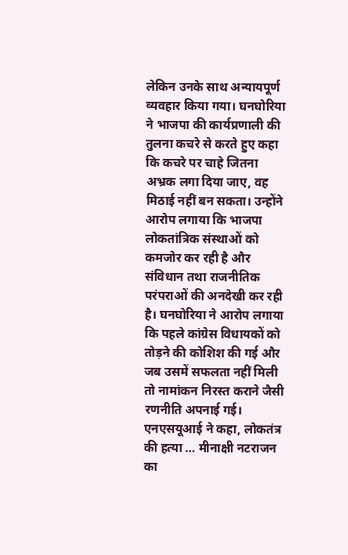लेकिन उनके साथ अन्यायपूर्ण व्यवहार किया गया। घनघोरिया ने भाजपा की कार्यप्रणाली की तुलना कचरे से करते हुए कहा कि कचरे पर चाहे जितना अभ्रक लगा दिया जाए, वह मिठाई नहीं बन सकता। उन्होंने आरोप लगाया कि भाजपा लोकतांत्रिक संस्थाओं को कमजोर कर रही है और संविधान तथा राजनीतिक परंपराओं की अनदेखी कर रही है। घनघोरिया ने आरोप लगाया कि पहले कांग्रेस विधायकों को तोड़ने की कोशिश की गई और जब उसमें सफलता नहीं मिली तो नामांकन निरस्त कराने जैसी रणनीति अपनाई गई। एनएसयूआई ने कहा, लोकतंत्र की हत्या … मीनाक्षी नटराजन का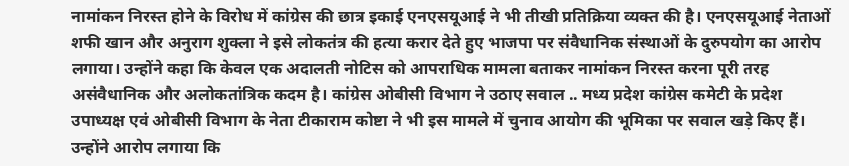नामांकन निरस्त होने के विरोध में कांग्रेस की छात्र इकाई एनएसयूआई ने भी तीखी प्रतिक्रिया व्यक्त की है। एनएसयूआई नेताओं शफी खान और अनुराग शुक्ला ने इसे लोकतंत्र की हत्या करार देते हुए भाजपा पर संवैधानिक संस्थाओं के दुरुपयोग का आरोप लगाया। उन्होंने कहा कि केवल एक अदालती नोटिस को आपराधिक मामला बताकर नामांकन निरस्त करना पूरी तरह असंवैधानिक और अलोकतांत्रिक कदम है। कांग्रेस ओबीसी विभाग ने उठाए सवाल .. मध्य प्रदेश कांग्रेस कमेटी के प्रदेश उपाध्यक्ष एवं ओबीसी विभाग के नेता टीकाराम कोष्टा ने भी इस मामले में चुनाव आयोग की भूमिका पर सवाल खड़े किए हैं। उन्होंने आरोप लगाया कि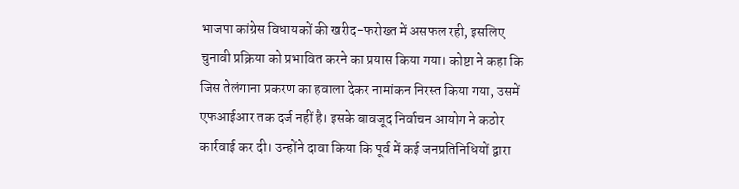भाजपा कांग्रेस विधायकों की खरीद-फरोख्त में असफल रही, इसलिए चुनावी प्रक्रिया को प्रभावित करने का प्रयास किया गया। कोष्टा ने कहा कि जिस तेलंगाना प्रकरण का हवाला देकर नामांकन निरस्त किया गया, उसमें एफआईआर तक दर्ज नहीं है। इसके बावजूद निर्वाचन आयोग ने कठोर कार्रवाई कर दी। उन्होंने दावा किया कि पूर्व में कई जनप्रतिनिधियों द्वारा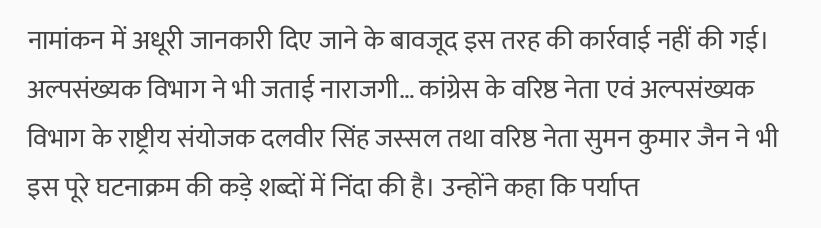नामांकन में अधूरी जानकारी दिए जाने के बावजूद इस तरह की कार्रवाई नहीं की गई। अल्पसंख्यक विभाग ने भी जताई नाराजगी… कांग्रेस के वरिष्ठ नेता एवं अल्पसंख्यक विभाग के राष्ट्रीय संयोजक दलवीर सिंह जस्सल तथा वरिष्ठ नेता सुमन कुमार जैन ने भी इस पूरे घटनाक्रम की कड़े शब्दों में निंदा की है। उन्होंने कहा कि पर्याप्त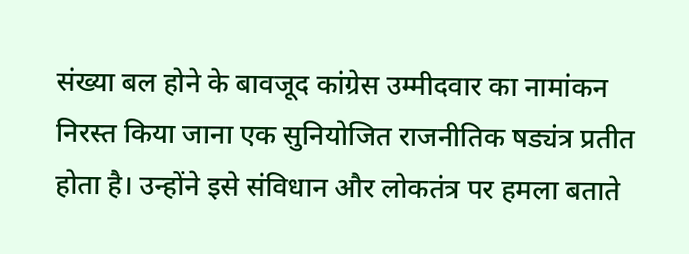संख्या बल होने के बावजूद कांग्रेस उम्मीदवार का नामांकन निरस्त किया जाना एक सुनियोजित राजनीतिक षड्यंत्र प्रतीत होता है। उन्होंने इसे संविधान और लोकतंत्र पर हमला बताते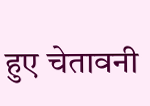हुए चेतावनी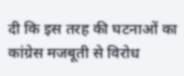दी कि इस तरह की घटनाओं का कांग्रेस मजबूती से विरोध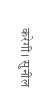करेगी। सुनील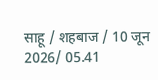साहू / शहबाज / 10 जून 2026/ 05.41